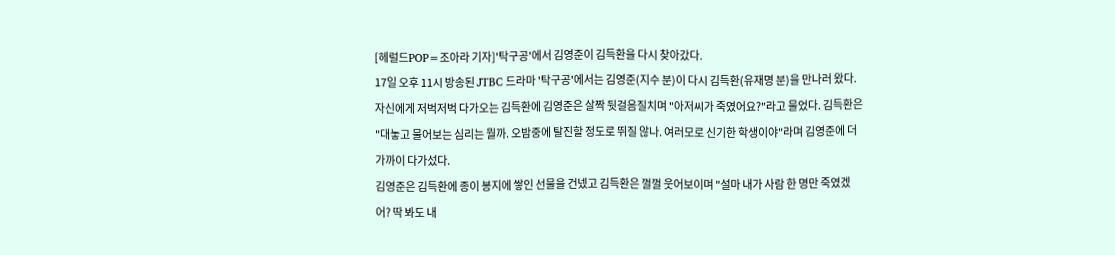[헤럴드POP=조아라 기자]'탁구공'에서 김영준이 김득환을 다시 찾아갔다.
17일 오후 11시 방송된 JTBC 드라마 '탁구공'에서는 김영준(지수 분)이 다시 김득환(유재명 분)을 만나러 왔다. 자신에게 저벅저벅 다가오는 김득환에 김영준은 살짝 뒷걸음질치며 "아저씨가 죽였어요?"라고 물었다. 김득환은 "대놓고 물어보는 심리는 뭘까. 오밤중에 탈진할 정도로 뛰질 않나. 여러모로 신기한 학생이야"라며 김영준에 더 가까이 다가섰다.
김영준은 김득환에 종이 봉지에 쌓인 선물을 건넸고 김득환은 껄껄 웃어보이며 "설마 내가 사람 한 명만 죽였겠어? 딱 봐도 내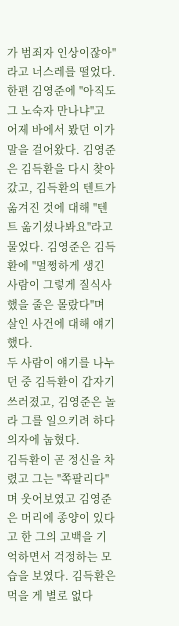가 범죄자 인상이잖아"라고 너스레를 떨었다.
한편 김영준에 "아직도 그 노숙자 만나냐"고 어제 바에서 봤던 이가 말을 걸어왔다. 김영준은 김득환을 다시 찾아갔고, 김득환의 텐트가 옮겨진 것에 대해 "텐트 옮기셨나봐요"라고 물었다. 김영준은 김득환에 "멀쩡하게 생긴 사람이 그렇게 질식사했을 줄은 몰랐다"며 살인 사건에 대해 얘기했다.
두 사람이 얘기를 나누던 중 김득환이 갑자기 쓰러졌고, 김영준은 놀라 그를 일으키려 하다 의자에 눕혔다.
김득환이 곧 정신을 차렸고 그는 "쪽팔리다"며 웃어보였고 김영준은 머리에 종양이 있다고 한 그의 고백을 기억하면서 걱정하는 모습을 보였다. 김득환은 먹을 게 별로 없다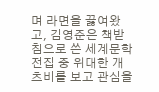며 라면을 끓여왔고, 김영준은 책받침으로 쓴 세계문학전집 중 위대한 개츠비를 보고 관심을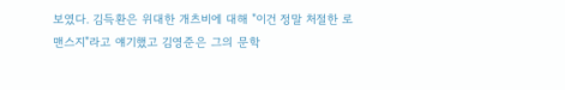보였다. 김득환은 위대한 개츠비에 대해 "이건 정말 처절한 로맨스지"라고 얘기했고 김영준은 그의 문학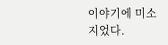이야기에 미소 지었다.